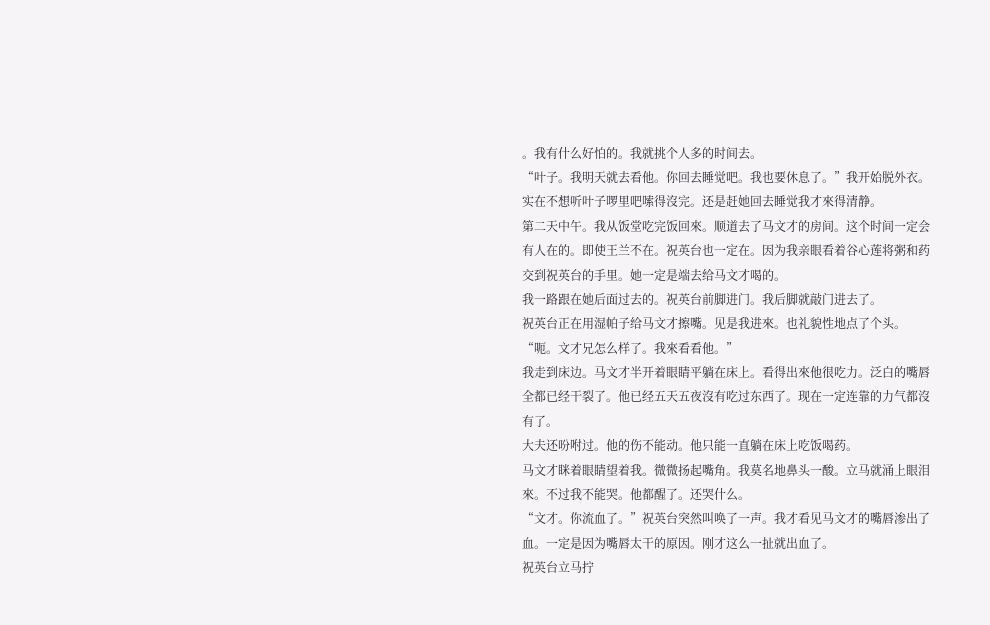。我有什么好怕的。我就挑个人多的时间去。
“叶子。我明天就去看他。你回去睡觉吧。我也要休息了。”我开始脱外衣。实在不想听叶子啰里吧嗦得沒完。还是赶她回去睡觉我才來得清静。
第二天中午。我从饭堂吃完饭回來。顺道去了马文才的房间。这个时间一定会有人在的。即使王兰不在。祝英台也一定在。因为我亲眼看着谷心莲将粥和药交到祝英台的手里。她一定是端去给马文才喝的。
我一路跟在她后面过去的。祝英台前脚进门。我后脚就敲门进去了。
祝英台正在用湿帕子给马文才擦嘴。见是我进來。也礼貌性地点了个头。
“呃。文才兄怎么样了。我來看看他。”
我走到床边。马文才半开着眼睛平躺在床上。看得出來他很吃力。泛白的嘴唇全都已经干裂了。他已经五天五夜沒有吃过东西了。现在一定连靠的力气都沒有了。
大夫还吩咐过。他的伤不能动。他只能一直躺在床上吃饭喝药。
马文才眯着眼睛望着我。微微扬起嘴角。我莫名地鼻头一酸。立马就涌上眼泪來。不过我不能哭。他都醒了。还哭什么。
“文才。你流血了。”祝英台突然叫唤了一声。我才看见马文才的嘴唇渗出了血。一定是因为嘴唇太干的原因。刚才这么一扯就出血了。
祝英台立马拧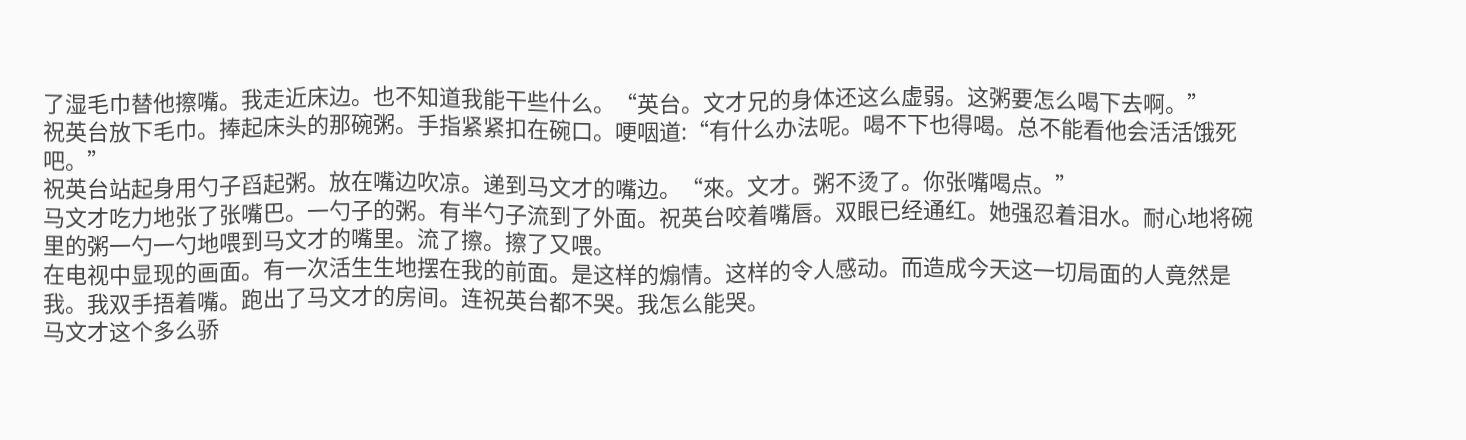了湿毛巾替他擦嘴。我走近床边。也不知道我能干些什么。“英台。文才兄的身体还这么虚弱。这粥要怎么喝下去啊。”
祝英台放下毛巾。捧起床头的那碗粥。手指紧紧扣在碗口。哽咽道:“有什么办法呢。喝不下也得喝。总不能看他会活活饿死吧。”
祝英台站起身用勺子舀起粥。放在嘴边吹凉。递到马文才的嘴边。“來。文才。粥不烫了。你张嘴喝点。”
马文才吃力地张了张嘴巴。一勺子的粥。有半勺子流到了外面。祝英台咬着嘴唇。双眼已经通红。她强忍着泪水。耐心地将碗里的粥一勺一勺地喂到马文才的嘴里。流了擦。擦了又喂。
在电视中显现的画面。有一次活生生地摆在我的前面。是这样的煽情。这样的令人感动。而造成今天这一切局面的人竟然是我。我双手捂着嘴。跑出了马文才的房间。连祝英台都不哭。我怎么能哭。
马文才这个多么骄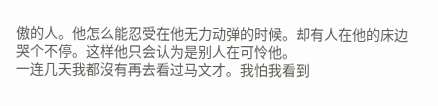傲的人。他怎么能忍受在他无力动弹的时候。却有人在他的床边哭个不停。这样他只会认为是别人在可怜他。
一连几天我都沒有再去看过马文才。我怕我看到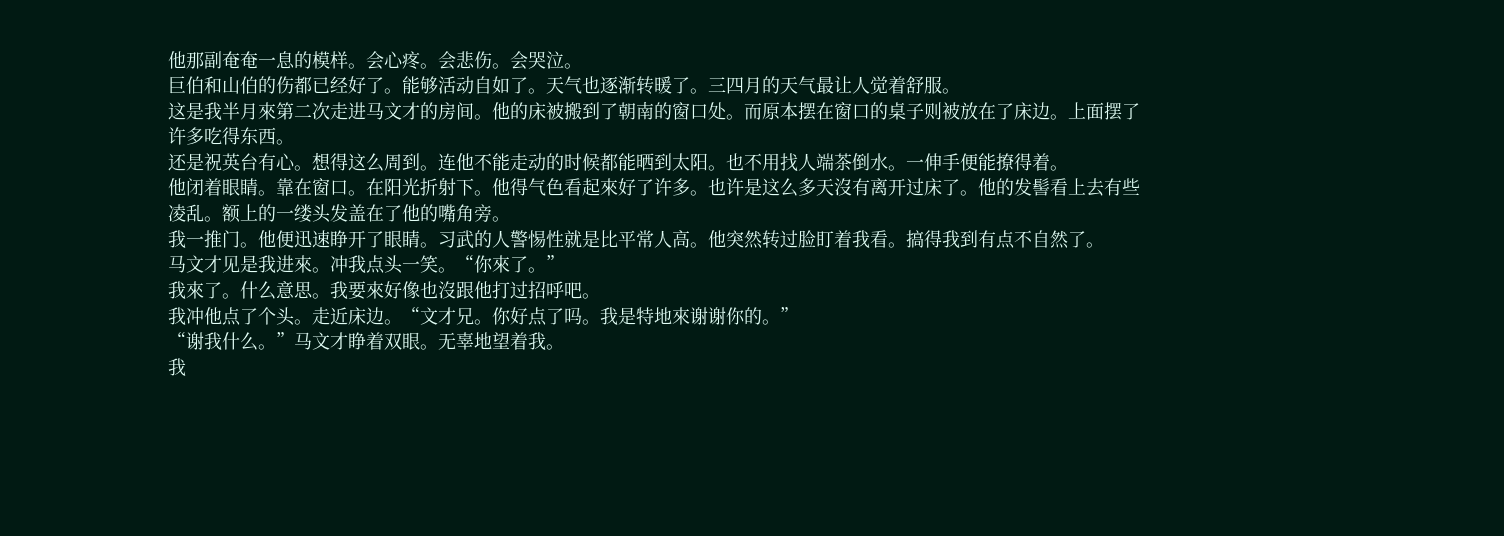他那副奄奄一息的模样。会心疼。会悲伤。会哭泣。
巨伯和山伯的伤都已经好了。能够活动自如了。天气也逐渐转暖了。三四月的天气最让人觉着舒服。
这是我半月來第二次走进马文才的房间。他的床被搬到了朝南的窗口处。而原本摆在窗口的桌子则被放在了床边。上面摆了许多吃得东西。
还是祝英台有心。想得这么周到。连他不能走动的时候都能晒到太阳。也不用找人端茶倒水。一伸手便能撩得着。
他闭着眼睛。靠在窗口。在阳光折射下。他得气色看起來好了许多。也许是这么多天沒有离开过床了。他的发髻看上去有些凌乱。额上的一缕头发盖在了他的嘴角旁。
我一推门。他便迅速睁开了眼睛。习武的人警惕性就是比平常人高。他突然转过脸盯着我看。搞得我到有点不自然了。
马文才见是我进來。冲我点头一笑。“你來了。”
我來了。什么意思。我要來好像也沒跟他打过招呼吧。
我冲他点了个头。走近床边。“文才兄。你好点了吗。我是特地來谢谢你的。”
“谢我什么。”马文才睁着双眼。无辜地望着我。
我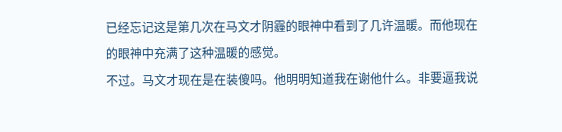已经忘记这是第几次在马文才阴霾的眼神中看到了几许温暖。而他现在的眼神中充满了这种温暖的感觉。
不过。马文才现在是在装傻吗。他明明知道我在谢他什么。非要逼我说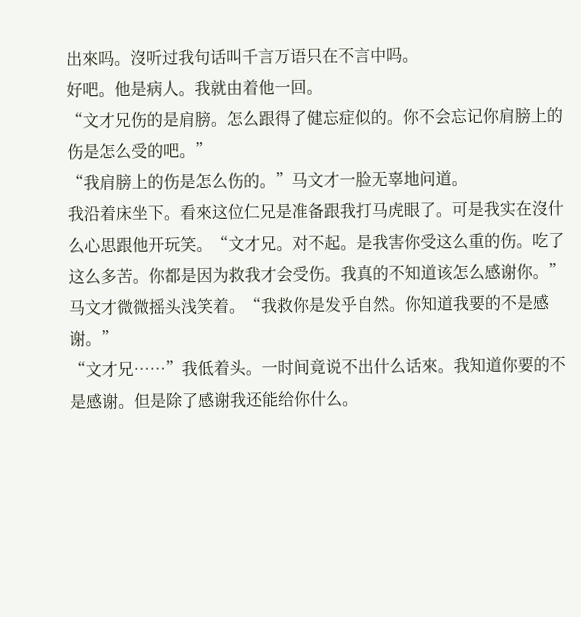出來吗。沒听过我句话叫千言万语只在不言中吗。
好吧。他是病人。我就由着他一回。
“文才兄伤的是肩膀。怎么跟得了健忘症似的。你不会忘记你肩膀上的伤是怎么受的吧。”
“我肩膀上的伤是怎么伤的。”马文才一脸无辜地问道。
我沿着床坐下。看來这位仁兄是准备跟我打马虎眼了。可是我实在沒什么心思跟他开玩笑。“文才兄。对不起。是我害你受这么重的伤。吃了这么多苦。你都是因为救我才会受伤。我真的不知道该怎么感谢你。”
马文才微微摇头浅笑着。“我救你是发乎自然。你知道我要的不是感谢。”
“文才兄……”我低着头。一时间竟说不出什么话來。我知道你要的不是感谢。但是除了感谢我还能给你什么。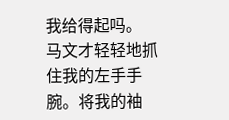我给得起吗。
马文才轻轻地抓住我的左手手腕。将我的袖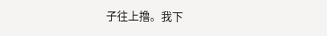子往上撸。我下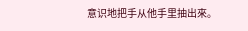意识地把手从他手里抽出來。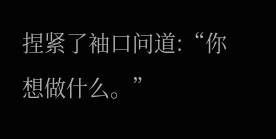捏紧了袖口问道:“你想做什么。”